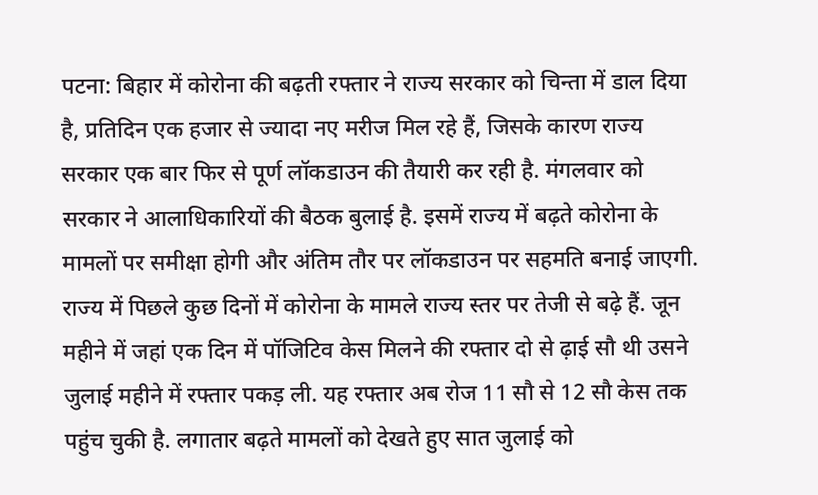पटना: बिहार में कोरोना की बढ़ती रफ्तार ने राज्य सरकार को चिन्ता में डाल दिया है, प्रतिदिन एक हजार से ज्यादा नए मरीज मिल रहे हैं, जिसके कारण राज्य सरकार एक बार फिर से पूर्ण लॉकडाउन की तैयारी कर रही है. मंगलवार को सरकार ने आलाधिकारियों की बैठक बुलाई है. इसमें राज्य में बढ़ते कोरोना के मामलों पर समीक्षा होगी और अंतिम तौर पर लॉकडाउन पर सहमति बनाई जाएगी.
राज्य में पिछले कुछ दिनों में कोरोना के मामले राज्य स्तर पर तेजी से बढ़े हैं. जून महीने में जहां एक दिन में पॉजिटिव केस मिलने की रफ्तार दो से ढ़ाई सौ थी उसने जुलाई महीने में रफ्तार पकड़ ली. यह रफ्तार अब रोज 11 सौ से 12 सौ केस तक पहुंच चुकी है. लगातार बढ़ते मामलों को देखते हुए सात जुलाई को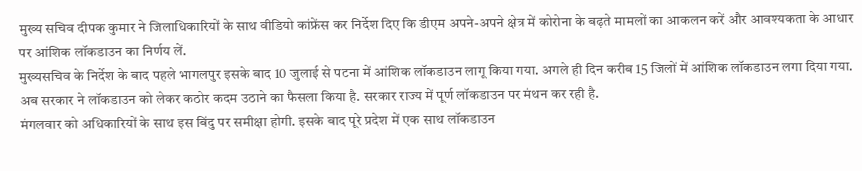मुख्य सचिव दीपक कुमार ने जिलाधिकारियों के साथ वीडियो कांफ्रेंस कर निर्देश दिए कि डीएम अपने-अपने क्षेत्र में कोरोना के बढ़ते मामलों का आकलन करें और आवश्यकता के आधार पर आंशिक लॉकडाउन का निर्णय लें.
मुख्यसचिव के निर्देश के बाद पहले भागलपुर इसके बाद 10 जुलाई से पटना में आंशिक लॉकडाउन लागू किया गया. अगले ही दिन करीब 15 जिलों में आंशिक लॉकडाउन लगा दिया गया. अब सरकार ने लॉकडाउन को लेकर कठोर कदम उठाने का फैसला किया है. सरकार राज्य में पूर्ण लॉकडाउन पर मंथन कर रही है.
मंगलवार को अधिकारियों के साथ इस बिंदु पर समीक्षा होगी. इसके बाद पूरे प्रदेश में एक साथ लॉकडाउन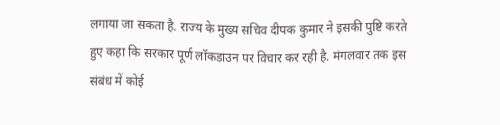लगाया जा सकता है. राज्य के मुख्य सचिव दीपक कुमार ने इसकी पुष्टि करते हुए कहा कि सरकार पूर्ण लॉकडाउन पर विचार कर रही है. मंगलवार तक इस संबंध में कोई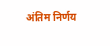अंतिम निर्णय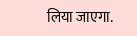लिया जाएगा.